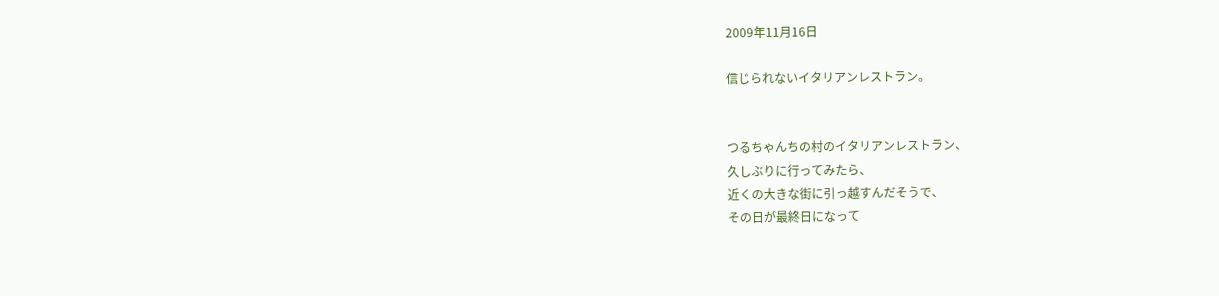2009年11月16日

信じられないイタリアンレストラン。


つるちゃんちの村のイタリアンレストラン、
久しぶりに行ってみたら、
近くの大きな街に引っ越すんだそうで、
その日が最終日になって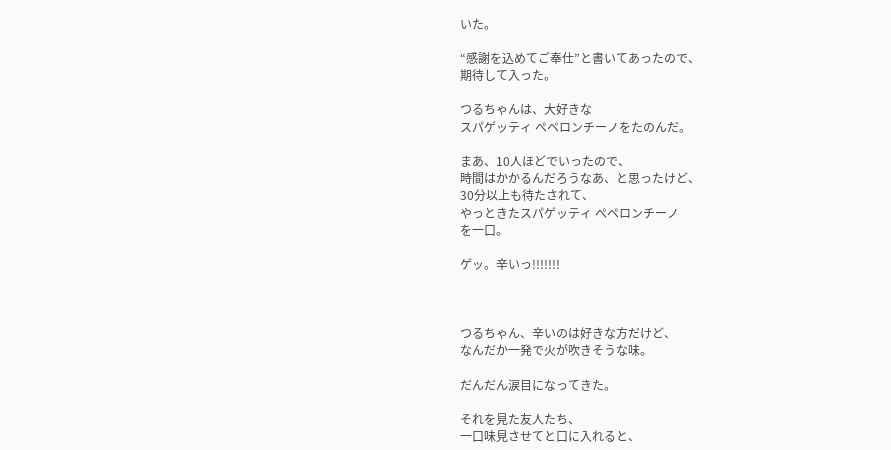いた。

“感謝を込めてご奉仕”と書いてあったので、
期待して入った。

つるちゃんは、大好きな
スパゲッティ ぺペロンチーノをたのんだ。

まあ、10人ほどでいったので、
時間はかかるんだろうなあ、と思ったけど、
30分以上も待たされて、
やっときたスパゲッティ ぺペロンチーノ
を一口。

ゲッ。辛いっ!!!!!!!



つるちゃん、辛いのは好きな方だけど、
なんだか一発で火が吹きそうな味。

だんだん涙目になってきた。

それを見た友人たち、
一口味見させてと口に入れると、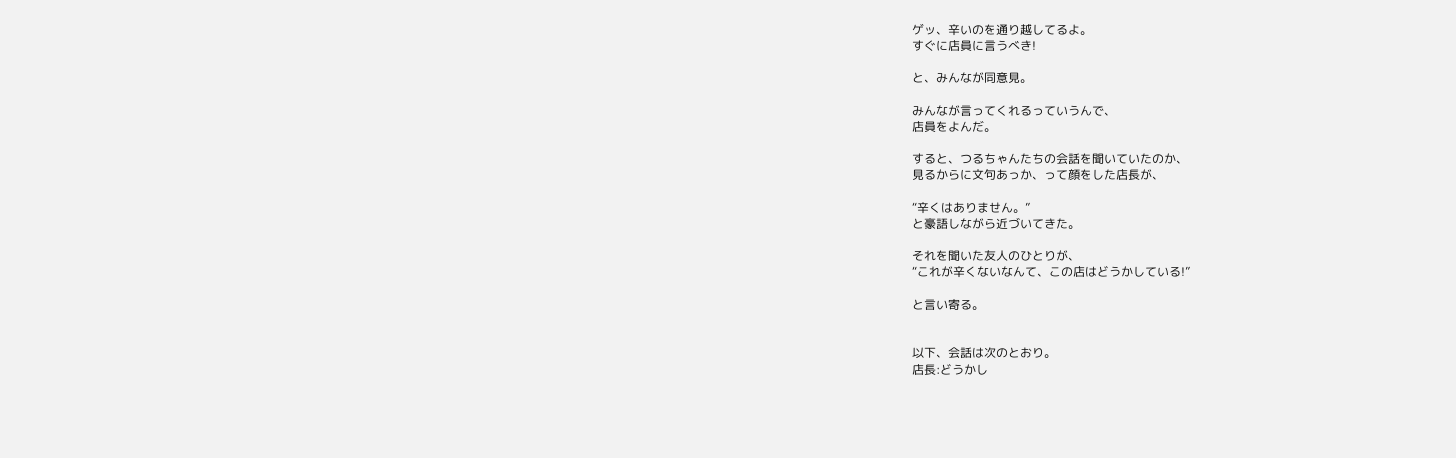ゲッ、辛いのを通り越してるよ。
すぐに店員に言うべき!

と、みんなが同意見。

みんなが言ってくれるっていうんで、
店員をよんだ。

すると、つるちゃんたちの会話を聞いていたのか、
見るからに文句あっか、って顔をした店長が、

“辛くはありません。”
と豪語しながら近づいてきた。

それを聞いた友人のひとりが、
“これが辛くないなんて、この店はどうかしている!”

と言い寄る。


以下、会話は次のとおり。
店長:どうかし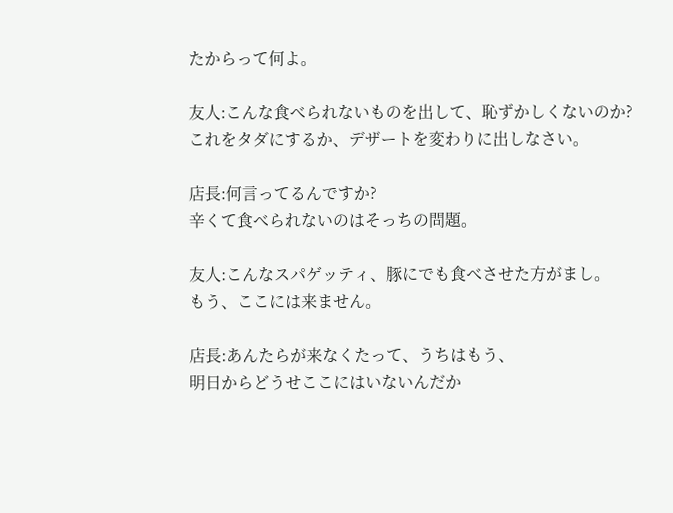たからって何よ。

友人:こんな食べられないものを出して、恥ずかしくないのか?
これをタダにするか、デザートを変わりに出しなさい。

店長:何言ってるんですか?
辛くて食べられないのはそっちの問題。

友人:こんなスパゲッティ、豚にでも食べさせた方がまし。
もう、ここには来ません。

店長:あんたらが来なくたって、うちはもう、
明日からどうせここにはいないんだか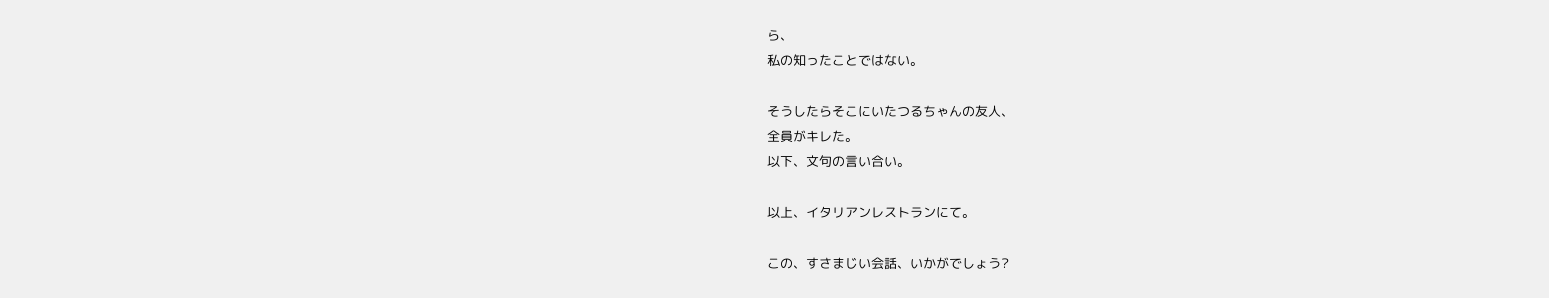ら、
私の知ったことではない。

そうしたらそこにいたつるちゃんの友人、
全員がキレた。
以下、文句の言い合い。

以上、イタリアンレストランにて。

この、すさまじい会話、いかがでしょう?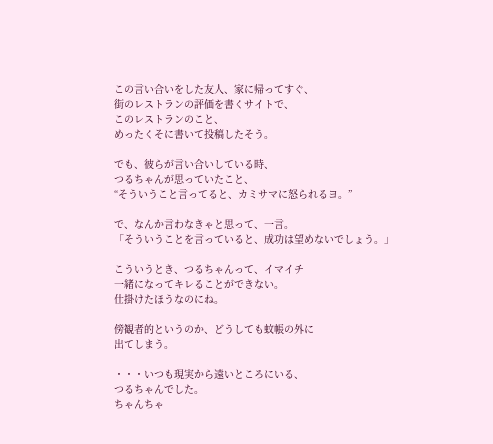この言い合いをした友人、家に帰ってすぐ、
街のレストランの評価を書くサイトで、
このレストランのこと、
めったくそに書いて投稿したそう。

でも、彼らが言い合いしている時、
つるちゃんが思っていたこと、
“そういうこと言ってると、カミサマに怒られるヨ。”

で、なんか言わなきゃと思って、一言。
「そういうことを言っていると、成功は望めないでしょう。」

こういうとき、つるちゃんって、イマイチ
一緒になってキレることができない。
仕掛けたほうなのにね。

傍観者的というのか、どうしても蚊帳の外に
出てしまう。

・・・いつも現実から遠いところにいる、
つるちゃんでした。
ちゃんちゃ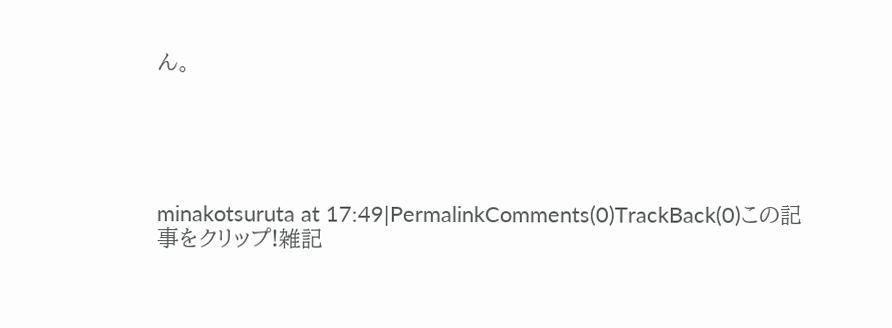ん。





minakotsuruta at 17:49|PermalinkComments(0)TrackBack(0)この記事をクリップ!雑記